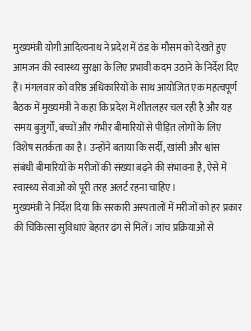मुख्यमंत्री योगी आदित्यनाथ ने प्रदेश में ठंड के मौसम को देखते हुए आमजन की स्वास्थ्य सुरक्षा के लिए प्रभावी कदम उठाने के निर्देश दिए हैं। मंगलवार को वरिष्ठ अधिकारियों के साथ आयोजित एक महत्वपूर्ण बैठक में मुख्यमंत्री ने कहा कि प्रदेश में शीतलहर चल रही है और यह समय बुजुर्गों, बच्चों और गंभीर बीमारियों से पीड़ित लोगों के लिए विशेष सतर्कता का है। उन्होंने बताया कि सर्दी, खांसी और श्वांस संबंधी बीमारियों के मरीजों की संख्या बढ़ने की संभावना है, ऐसे में स्वास्थ्य सेवाओं को पूरी तरह अलर्ट रहना चाहिए।
मुख्यमंत्री ने निर्देश दिया कि सरकारी अस्पतालों में मरीजों को हर प्रकार की चिकित्सा सुविधाएं बेहतर ढंग से मिलें। जांच प्रक्रियाओं से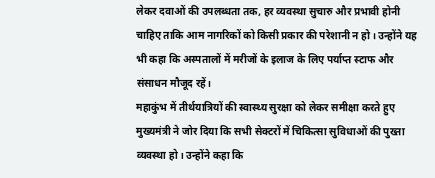लेकर दवाओं की उपलब्धता तक, हर व्यवस्था सुचारु और प्रभावी होनी चाहिए ताकि आम नागरिकों को किसी प्रकार की परेशानी न हो। उन्होंने यह भी कहा कि अस्पतालों में मरीजों के इलाज के लिए पर्याप्त स्टाफ और संसाधन मौजूद रहें।
महाकुंभ में तीर्थयात्रियों की स्वास्थ्य सुरक्षा को लेकर समीक्षा करते हुए मुख्यमंत्री ने जोर दिया कि सभी सेक्टरों में चिकित्सा सुविधाओं की पुख्ता व्यवस्था हो। उन्होंने कहा कि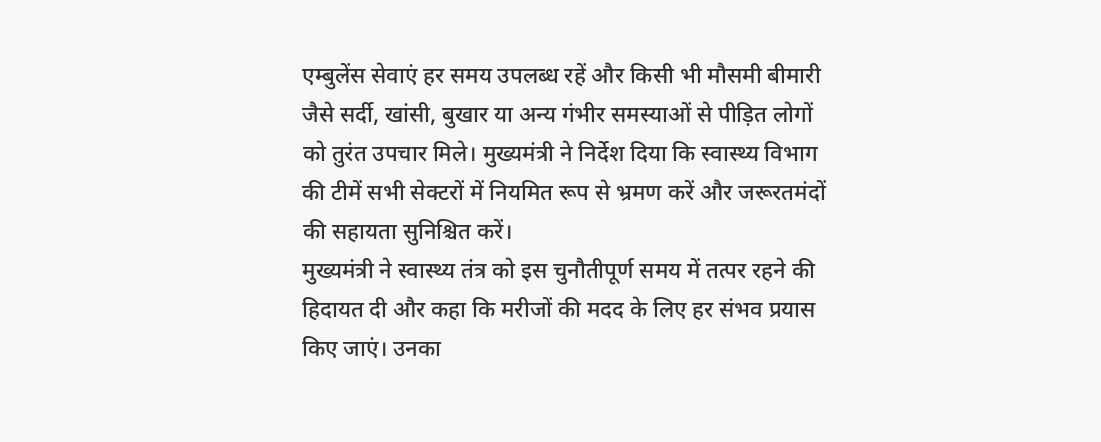एम्बुलेंस सेवाएं हर समय उपलब्ध रहें और किसी भी मौसमी बीमारी जैसे सर्दी, खांसी, बुखार या अन्य गंभीर समस्याओं से पीड़ित लोगों को तुरंत उपचार मिले। मुख्यमंत्री ने निर्देश दिया कि स्वास्थ्य विभाग की टीमें सभी सेक्टरों में नियमित रूप से भ्रमण करें और जरूरतमंदों की सहायता सुनिश्चित करें।
मुख्यमंत्री ने स्वास्थ्य तंत्र को इस चुनौतीपूर्ण समय में तत्पर रहने की हिदायत दी और कहा कि मरीजों की मदद के लिए हर संभव प्रयास किए जाएं। उनका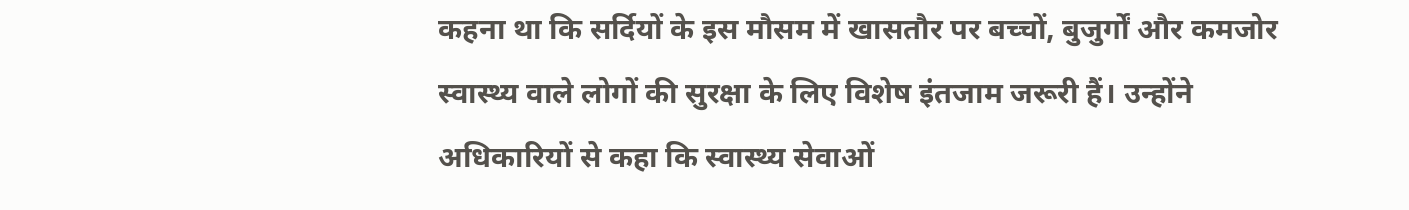कहना था कि सर्दियों के इस मौसम में खासतौर पर बच्चों, बुजुर्गों और कमजोर स्वास्थ्य वाले लोगों की सुरक्षा के लिए विशेष इंतजाम जरूरी हैं। उन्होंने अधिकारियों से कहा कि स्वास्थ्य सेवाओं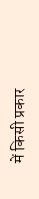में किसी प्रकार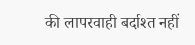की लापरवाही बर्दाश्त नहीं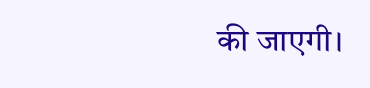की जाएगी।